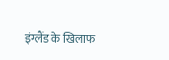इंग्लैंड के खिलाफ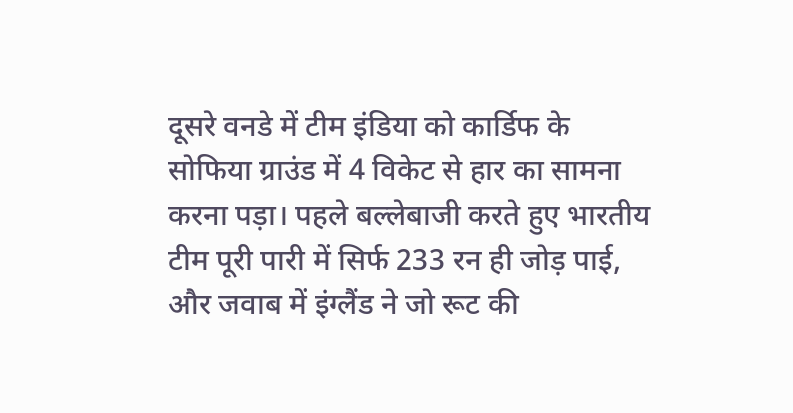दूसरे वनडे में टीम इंडिया को कार्डिफ के सोफिया ग्राउंड में 4 विकेट से हार का सामना करना पड़ा। पहले बल्लेबाजी करते हुए भारतीय टीम पूरी पारी में सिर्फ 233 रन ही जोड़ पाई, और जवाब में इंग्लैंड ने जो रूट की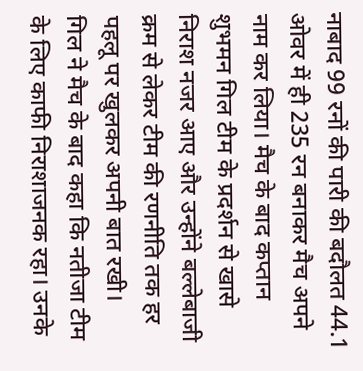नाबाद 99 रनों की पारी की बदौलत 44.1 ओवर में ही 235 रन बनाकर मैच अपने नाम कर लिया। मैच के बाद कप्तान शुभमन गिल टीम के प्रदर्शन से खासे निराश नजर आए और उन्होंने बल्लेबाजी क्रम से लेकर टीम की रणनीति तक हर पहलू पर खुलकर अपनी बात रखी।
गिल ने मैच के बाद कहा कि नतीजा टीम के लिए काफी निराशाजनक रहा। उनके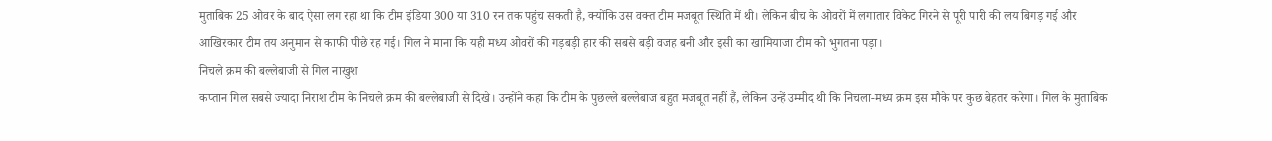मुताबिक 25 ओवर के बाद ऐसा लग रहा था कि टीम इंडिया 300 या 310 रन तक पहुंच सकती है, क्योंकि उस वक्त टीम मजबूत स्थिति में थी। लेकिन बीच के ओवरों में लगातार विकेट गिरने से पूरी पारी की लय बिगड़ गई और आखिरकार टीम तय अनुमान से काफी पीछे रह गई। गिल ने माना कि यही मध्य ओवरों की गड़बड़ी हार की सबसे बड़ी वजह बनी और इसी का खामियाजा टीम को भुगतना पड़ा।
निचले क्रम की बल्लेबाजी से गिल नाखुश
कप्तान गिल सबसे ज्यादा निराश टीम के निचले क्रम की बल्लेबाजी से दिखे। उन्होंने कहा कि टीम के पुछल्ले बल्लेबाज बहुत मजबूत नहीं हैं, लेकिन उन्हें उम्मीद थी कि निचला-मध्य क्रम इस मौके पर कुछ बेहतर करेगा। गिल के मुताबिक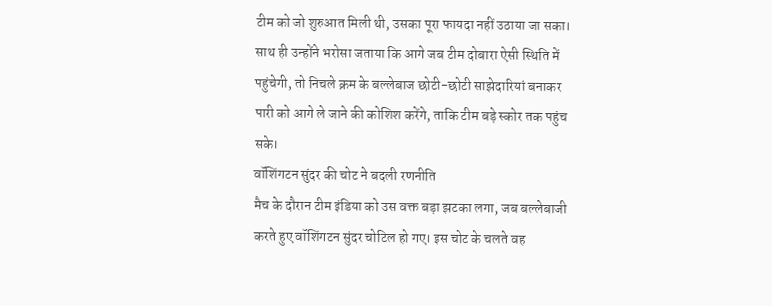टीम को जो शुरुआत मिली थी, उसका पूरा फायदा नहीं उठाया जा सका। साथ ही उन्होंने भरोसा जताया कि आगे जब टीम दोबारा ऐसी स्थिति में पहुंचेगी, तो निचले क्रम के बल्लेबाज छोटी-छोटी साझेदारियां बनाकर पारी को आगे ले जाने की कोशिश करेंगे, ताकि टीम बड़े स्कोर तक पहुंच सके।
वॉशिंगटन सुंदर की चोट ने बदली रणनीति
मैच के दौरान टीम इंडिया को उस वक्त बड़ा झटका लगा, जब बल्लेबाजी करते हुए वॉशिंगटन सुंदर चोटिल हो गए। इस चोट के चलते वह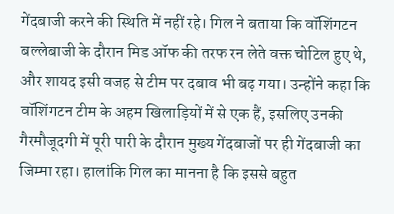गेंदबाजी करने की स्थिति में नहीं रहे। गिल ने बताया कि वॉशिंगटन बल्लेबाजी के दौरान मिड ऑफ की तरफ रन लेते वक्त चोटिल हुए थे, और शायद इसी वजह से टीम पर दबाव भी बढ़ गया। उन्होंने कहा कि वॉशिंगटन टीम के अहम खिलाड़ियों में से एक हैं, इसलिए उनकी गैरमौजूदगी में पूरी पारी के दौरान मुख्य गेंदबाजों पर ही गेंदबाजी का जिम्मा रहा। हालांकि गिल का मानना है कि इससे बहुत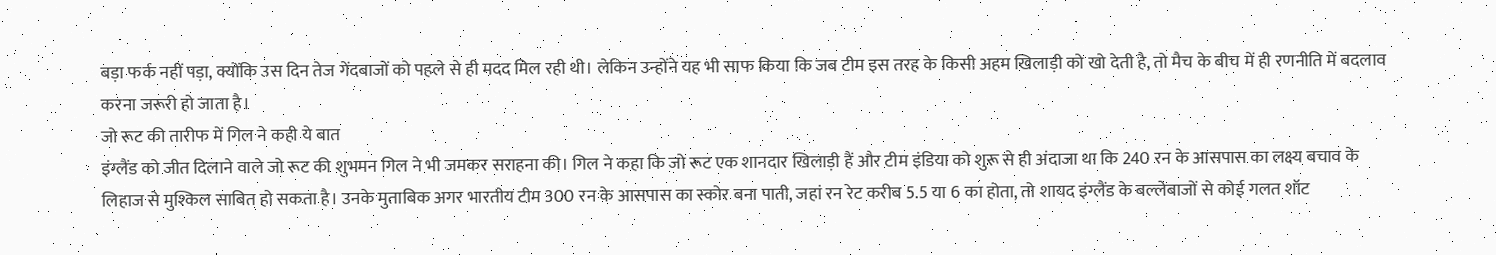बड़ा फर्क नहीं पड़ा, क्योंकि उस दिन तेज गेंदबाजों को पहले से ही मदद मिल रही थी। लेकिन उन्होंने यह भी साफ किया कि जब टीम इस तरह के किसी अहम खिलाड़ी को खो देती है, तो मैच के बीच में ही रणनीति में बदलाव करना जरूरी हो जाता है।
जो रूट की तारीफ में गिल ने कही ये बात
इंग्लैंड को जीत दिलाने वाले जो रूट की शुभमन गिल ने भी जमकर सराहना की। गिल ने कहा कि जो रूट एक शानदार खिलाड़ी हैं और टीम इंडिया को शुरू से ही अंदाजा था कि 240 रन के आसपास का लक्ष्य बचाव के लिहाज से मुश्किल साबित हो सकता है। उनके मुताबिक अगर भारतीय टीम 300 रन के आसपास का स्कोर बना पाती, जहां रन रेट करीब 5.5 या 6 का होता, तो शायद इंग्लैंड के बल्लेबाजों से कोई गलत शॉट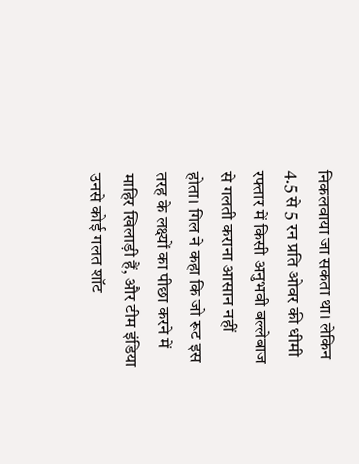निकलवाया जा सकता था। लेकिन 4.5 से 5 रन प्रति ओवर की धीमी रफ्तार में किसी अनुभवी बल्लेबाज से गलती कराना आसान नहीं होता। गिल ने कहा कि जो रूट इस तरह के लक्ष्यों का पीछा करने में माहिर खिलाड़ी हैं, और टीम इंडिया उनसे कोई गलत शॉट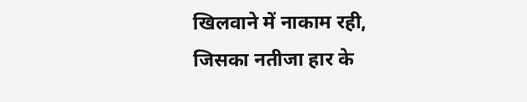खिलवाने में नाकाम रही, जिसका नतीजा हार के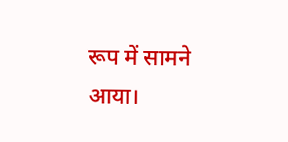रूप में सामने आया।